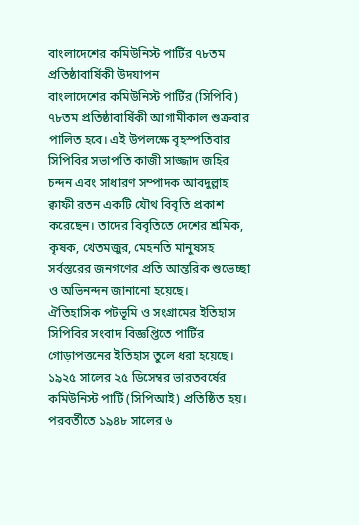বাংলাদেশের কমিউনিস্ট পার্টির ৭৮তম প্রতিষ্ঠাবার্ষিকী উদযাপন
বাংলাদেশের কমিউনিস্ট পার্টির (সিপিবি) ৭৮তম প্রতিষ্ঠাবার্ষিকী আগামীকাল শুক্রবার পালিত হবে। এই উপলক্ষে বৃহস্পতিবার সিপিবির সভাপতি কাজী সাজ্জাদ জহির চন্দন এবং সাধারণ সম্পাদক আবদুল্লাহ ক্বাফী রতন একটি যৌথ বিবৃতি প্রকাশ করেছেন। তাদের বিবৃতিতে দেশের শ্রমিক, কৃষক, খেতমজুর, মেহনতি মানুষসহ সর্বস্তরের জনগণের প্রতি আন্তরিক শুভেচ্ছা ও অভিনন্দন জানানো হয়েছে।
ঐতিহাসিক পটভূমি ও সংগ্রামের ইতিহাস
সিপিবির সংবাদ বিজ্ঞপ্তিতে পার্টির গোড়াপত্তনের ইতিহাস তুলে ধরা হয়েছে। ১৯২৫ সালের ২৫ ডিসেম্বর ভারতবর্ষের কমিউনিস্ট পার্টি (সিপিআই) প্রতিষ্ঠিত হয়। পরবর্তীতে ১৯৪৮ সালের ৬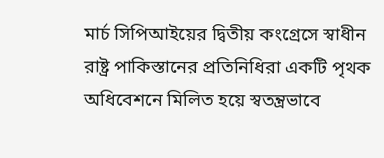মার্চ সিপিআইয়ের দ্বিতীয় কংগ্রেসে স্বাধীন রাষ্ট্র পাকিস্তানের প্রতিনিধিরা একটি পৃথক অধিবেশনে মিলিত হয়ে স্বতন্ত্রভাবে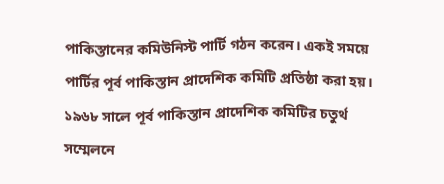পাকিস্তানের কমিউনিস্ট পার্টি গঠন করেন। একই সময়ে পার্টির পূর্ব পাকিস্তান প্রাদেশিক কমিটি প্রতিষ্ঠা করা হয়। ১৯৬৮ সালে পূর্ব পাকিস্তান প্রাদেশিক কমিটির চতুর্থ সম্মেলনে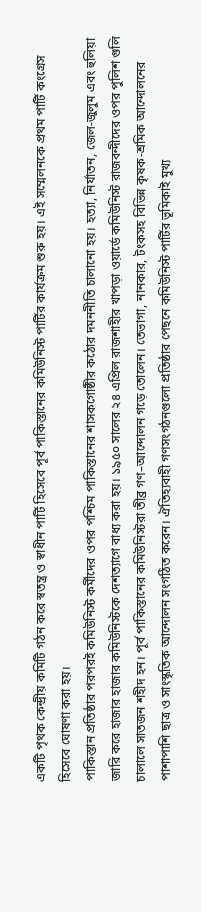একটি পৃথক কেন্দ্রীয় কমিটি গঠন করে স্বতন্ত্র ও স্বাধীন পার্টি হিসেবে পূর্ব পাকিস্তানের কমিউনিস্ট পার্টির কার্যক্রম শুরু হয়। এই সম্মেলনকে প্রথম পার্টি কংগ্রেস হিসেবে ঘোষণা করা হয়।
পাকিস্তান প্রতিষ্ঠার পরপরই কমিউনিস্ট কর্মীদের ওপর পশ্চিম পাকিস্তানের শাসকগোষ্ঠীর কঠোর দমননীতি চালানো হয়। হত্যা, নির্যাতন, জেল-জুলুম এবং হুলিয়া জারি করে হাজার হাজার কমিউনিস্টকে দেশত্যাগে বাধ্য করা হয়। ১৯৫০ সালের ২৪ এপ্রিল রাজশাহীর খাপড়া ওয়ার্ডে কমিউনিস্ট রাজবন্দীদের ওপর পুলিশ গুলি চালালে সাতজন শহীদ হন। পূর্ব পাকিস্তানের কমিউনিস্টরা তীব্র গণ–আন্দোলন গড়ে তোলেন। তেভাগা, নানকার, টংকসহ বিভিন্ন কৃষক-শ্রমিক আন্দোলনের পাশাপাশি ছাত্র ও সাংস্কৃতিক আন্দোলন সংগঠিত করেন। ঐতিহ্যবাহী গণসংগঠনগুলো প্রতিষ্ঠার পেছনে কমিউনিস্ট পার্টির ভূমিকাই মুখ্য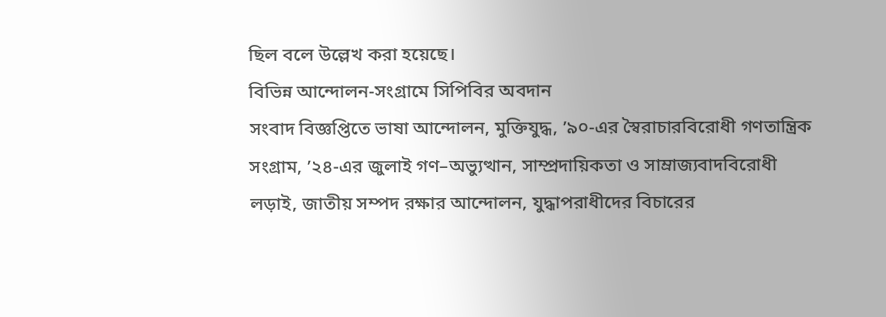ছিল বলে উল্লেখ করা হয়েছে।
বিভিন্ন আন্দোলন-সংগ্রামে সিপিবির অবদান
সংবাদ বিজ্ঞপ্তিতে ভাষা আন্দোলন, মুক্তিযুদ্ধ, ’৯০-এর স্বৈরাচারবিরোধী গণতান্ত্রিক সংগ্রাম, ’২৪-এর জুলাই গণ–অভ্যুত্থান, সাম্প্রদায়িকতা ও সাম্রাজ্যবাদবিরোধী লড়াই, জাতীয় সম্পদ রক্ষার আন্দোলন, যুদ্ধাপরাধীদের বিচারের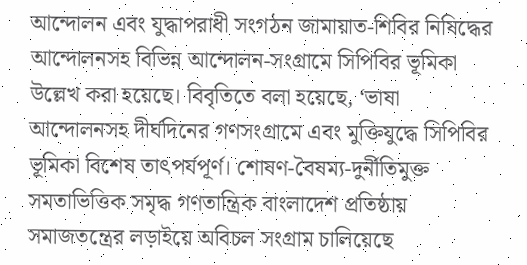আন্দোলন এবং যুদ্ধাপরাধী সংগঠন জামায়াত-শিবির নিষিদ্ধের আন্দোলনসহ বিভিন্ন আন্দোলন-সংগ্রামে সিপিবির ভূমিকা উল্লেখ করা হয়েছে। বিবৃতিতে বলা হয়েছে, ‘ভাষা আন্দোলনসহ দীর্ঘদিনের গণসংগ্রামে এবং মুক্তিযুদ্ধে সিপিবির ভূমিকা বিশেষ তাৎপর্যপূর্ণ। শোষণ-বৈষম্য-দুর্নীতিমুক্ত সমতাভিত্তিক সমৃদ্ধ গণতান্ত্রিক বাংলাদেশ প্রতিষ্ঠায় সমাজতন্ত্রের লড়াইয়ে অবিচল সংগ্রাম চালিয়েছে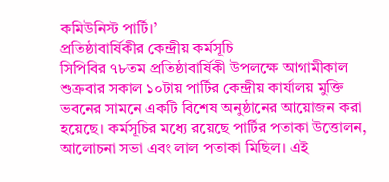কমিউনিস্ট পার্টি।’
প্রতিষ্ঠাবার্ষিকীর কেন্দ্রীয় কর্মসূচি
সিপিবির ৭৮তম প্রতিষ্ঠাবার্ষিকী উপলক্ষে আগামীকাল শুক্রবার সকাল ১০টায় পার্টির কেন্দ্রীয় কার্যালয় মুক্তি ভবনের সামনে একটি বিশেষ অনুষ্ঠানের আয়োজন করা হয়েছে। কর্মসূচির মধ্যে রয়েছে পার্টির পতাকা উত্তোলন, আলোচনা সভা এবং লাল পতাকা মিছিল। এই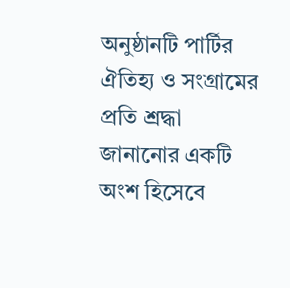অনুষ্ঠানটি পার্টির ঐতিহ্য ও সংগ্রামের প্রতি শ্রদ্ধা জানানোর একটি অংশ হিসেবে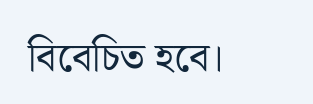বিবেচিত হবে।